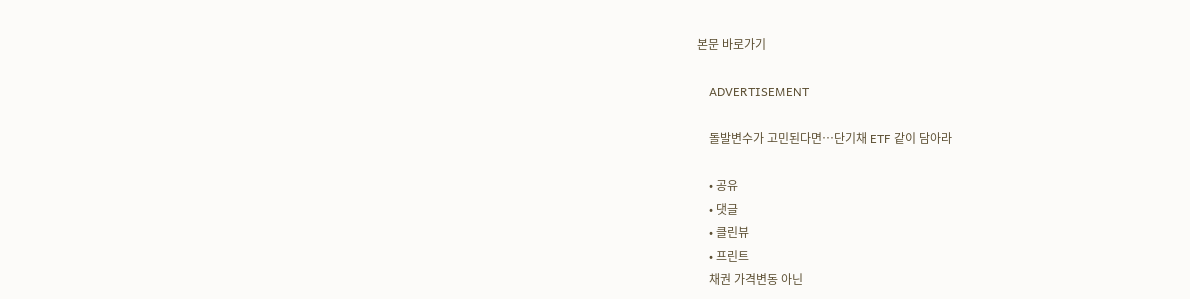본문 바로가기

    ADVERTISEMENT

    돌발변수가 고민된다면…단기채 ETF 같이 담아라

    • 공유
    • 댓글
    • 클린뷰
    • 프린트
    채권 가격변동 아닌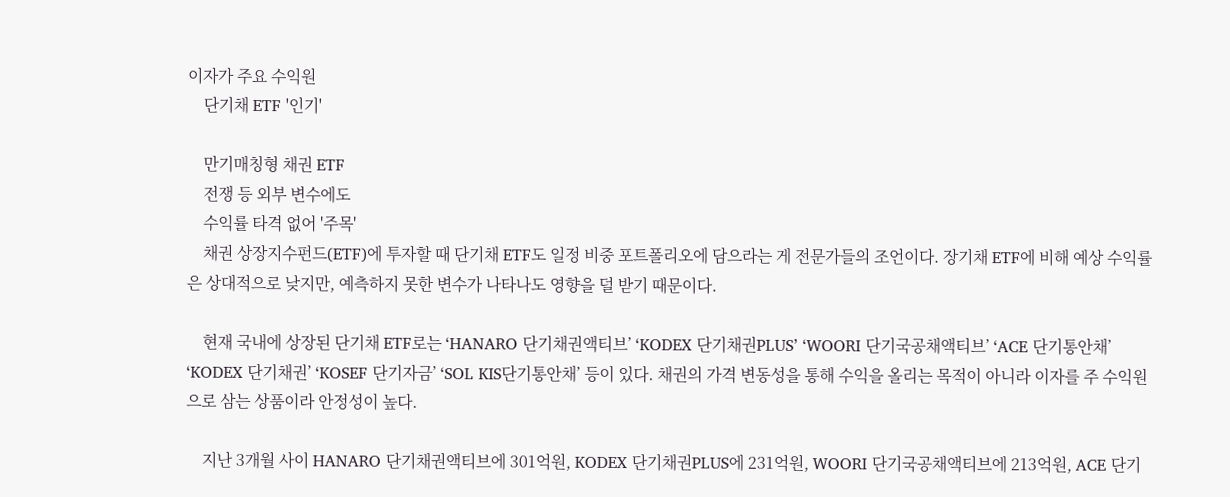이자가 주요 수익원
    단기채 ETF '인기'

    만기매칭형 채권 ETF
    전쟁 등 외부 변수에도
    수익률 타격 없어 '주목'
    채권 상장지수펀드(ETF)에 투자할 때 단기채 ETF도 일정 비중 포트폴리오에 담으라는 게 전문가들의 조언이다. 장기채 ETF에 비해 예상 수익률은 상대적으로 낮지만, 예측하지 못한 변수가 나타나도 영향을 덜 받기 때문이다.

    현재 국내에 상장된 단기채 ETF로는 ‘HANARO 단기채권액티브’ ‘KODEX 단기채권PLUS’ ‘WOORI 단기국공채액티브’ ‘ACE 단기통안채’ ‘KODEX 단기채권’ ‘KOSEF 단기자금’ ‘SOL KIS단기통안채’ 등이 있다. 채권의 가격 변동성을 통해 수익을 올리는 목적이 아니라 이자를 주 수익원으로 삼는 상품이라 안정성이 높다.

    지난 3개월 사이 HANARO 단기채권액티브에 301억원, KODEX 단기채권PLUS에 231억원, WOORI 단기국공채액티브에 213억원, ACE 단기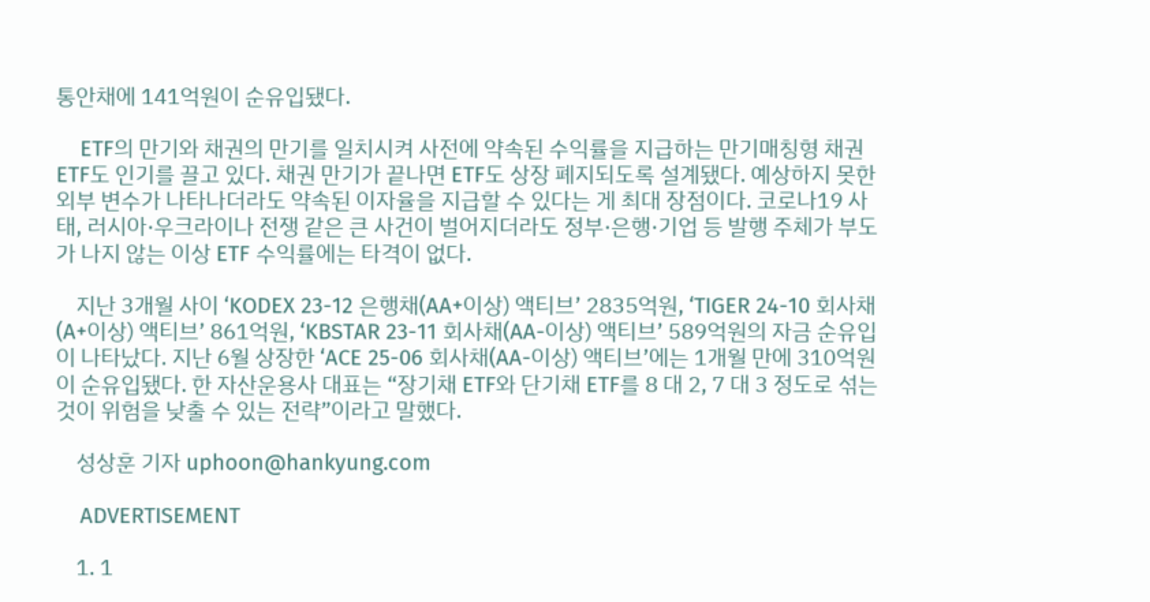통안채에 141억원이 순유입됐다.

    ETF의 만기와 채권의 만기를 일치시켜 사전에 약속된 수익률을 지급하는 만기매칭형 채권 ETF도 인기를 끌고 있다. 채권 만기가 끝나면 ETF도 상장 폐지되도록 설계됐다. 예상하지 못한 외부 변수가 나타나더라도 약속된 이자율을 지급할 수 있다는 게 최대 장점이다. 코로나19 사태, 러시아·우크라이나 전쟁 같은 큰 사건이 벌어지더라도 정부·은행·기업 등 발행 주체가 부도가 나지 않는 이상 ETF 수익률에는 타격이 없다.

    지난 3개월 사이 ‘KODEX 23-12 은행채(AA+이상) 액티브’ 2835억원, ‘TIGER 24-10 회사채(A+이상) 액티브’ 861억원, ‘KBSTAR 23-11 회사채(AA-이상) 액티브’ 589억원의 자금 순유입이 나타났다. 지난 6월 상장한 ‘ACE 25-06 회사채(AA-이상) 액티브’에는 1개월 만에 310억원이 순유입됐다. 한 자산운용사 대표는 “장기채 ETF와 단기채 ETF를 8 대 2, 7 대 3 정도로 섞는 것이 위험을 낮출 수 있는 전략”이라고 말했다.

    성상훈 기자 uphoon@hankyung.com

    ADVERTISEMENT

    1. 1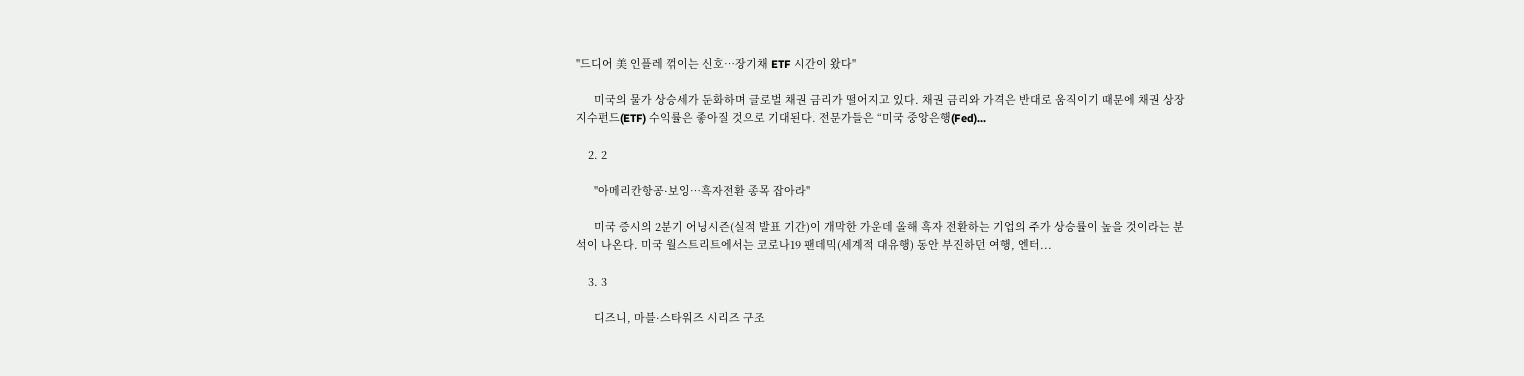"드디어 美 인플레 꺾이는 신호…장기채 ETF 시간이 왔다"

      미국의 물가 상승세가 둔화하며 글로벌 채권 금리가 떨어지고 있다. 채권 금리와 가격은 반대로 움직이기 때문에 채권 상장지수펀드(ETF) 수익률은 좋아질 것으로 기대된다. 전문가들은 “미국 중앙은행(Fed)...

    2. 2

      "아메리칸항공·보잉…흑자전환 종목 잡아라"

      미국 증시의 2분기 어닝시즌(실적 발표 기간)이 개막한 가운데 올해 흑자 전환하는 기업의 주가 상승률이 높을 것이라는 분석이 나온다. 미국 월스트리트에서는 코로나19 팬데믹(세계적 대유행) 동안 부진하던 여행, 엔터...

    3. 3

      디즈니, 마블·스타워즈 시리즈 구조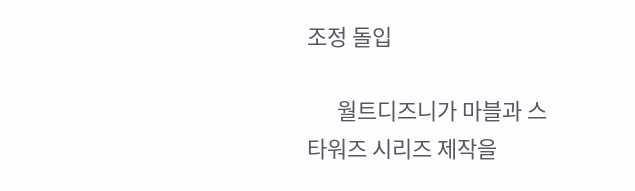조정 돌입

      월트디즈니가 마블과 스타워즈 시리즈 제작을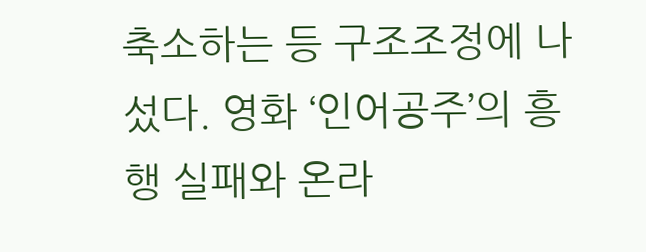축소하는 등 구조조정에 나섰다. 영화 ‘인어공주’의 흥행 실패와 온라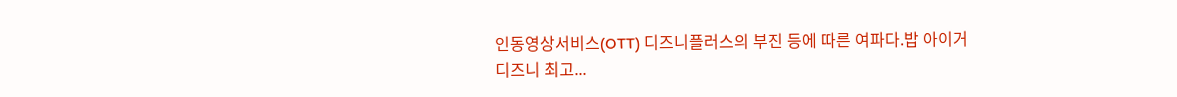인동영상서비스(OTT) 디즈니플러스의 부진 등에 따른 여파다.밥 아이거 디즈니 최고...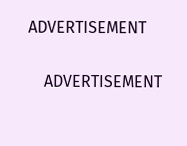ADVERTISEMENT

    ADVERTISEMENT